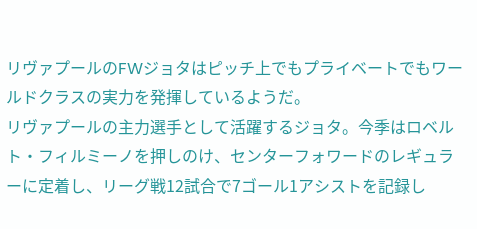リヴァプールのFWジョタはピッチ上でもプライベートでもワールドクラスの実力を発揮しているようだ。
リヴァプールの主力選手として活躍するジョタ。今季はロベルト・フィルミーノを押しのけ、センターフォワードのレギュラーに定着し、リーグ戦12試合で7ゴール1アシストを記録し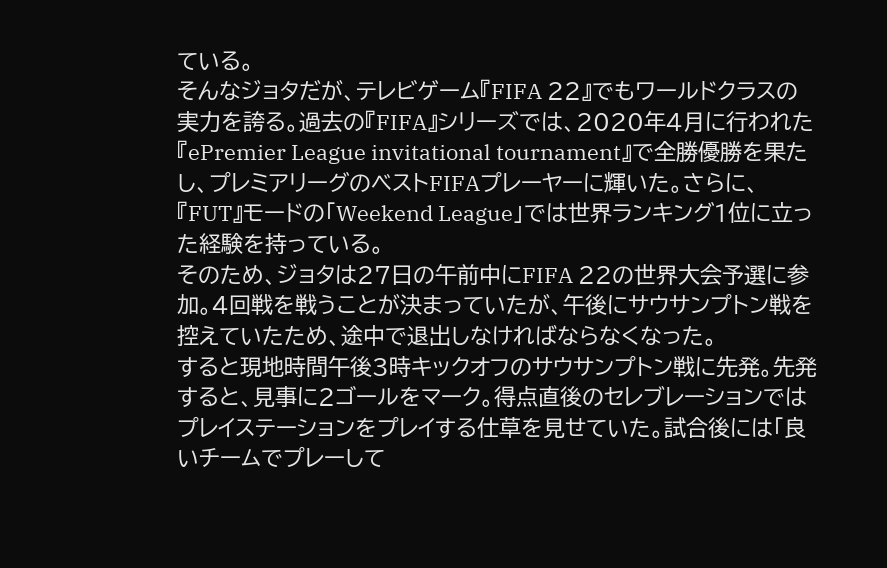ている。
そんなジョタだが、テレビゲーム『FIFA 22』でもワールドクラスの実力を誇る。過去の『FIFA』シリーズでは、2020年4月に行われた『ePremier League invitational tournament』で全勝優勝を果たし、プレミアリーグのベストFIFAプレーヤーに輝いた。さらに、『FUT』モードの「Weekend League」では世界ランキング1位に立った経験を持っている。
そのため、ジョタは27日の午前中にFIFA 22の世界大会予選に参加。4回戦を戦うことが決まっていたが、午後にサウサンプトン戦を控えていたため、途中で退出しなければならなくなった。
すると現地時間午後3時キックオフのサウサンプトン戦に先発。先発すると、見事に2ゴールをマーク。得点直後のセレブレーションではプレイステーションをプレイする仕草を見せていた。試合後には「良いチームでプレーして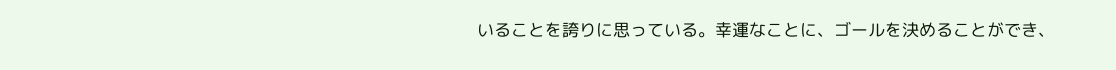いることを誇りに思っている。幸運なことに、ゴールを決めることができ、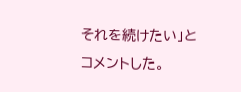それを続けたい」とコメントした。